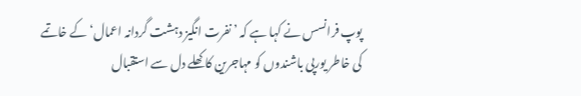پوپ فرانسس نے کہا ہے کہ ’نفرت انگیز دہشت گردانہ اعمال‘ کے خاتمے کی خاطر یورپی باشندوں کو مہاجرین کا کھلے دل سے استقبال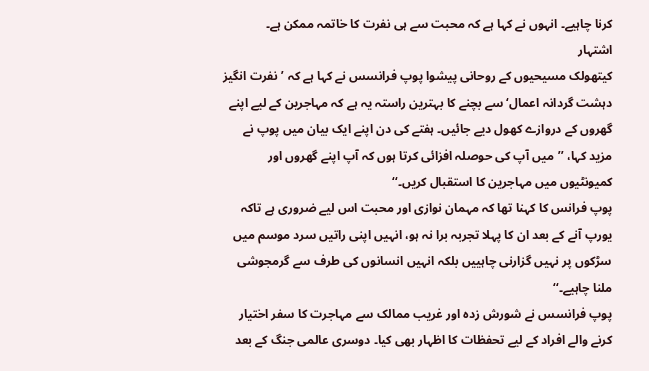کرنا چاہیے۔ انہوں نے کہا ہے کہ محبت سے ہی نفرت کا خاتمہ ممکن ہے۔
اشتہار
کیتھولک مسیحیوں کے روحانی پیشوا پوپ فرانسس نے کہا ہے کہ ’نفرت انگیز دہشت گردانہ اعمال‘ سے بچنے کا بہترین راستہ یہ ہے کہ مہاجرین کے لیے اپنے گھروں کے دروازے کھول دیے جائیں۔ ہفتے کی دن اپنے ایک بیان میں پوپ نے مزید کہا، ’’میں آپ کی حوصلہ افزائی کرتا ہوں کہ آپ اپنے گھروں اور کمیونٹیوں میں مہاجرین کا استقبال کریں۔‘‘
پوپ فرانس کا کہنا تھا کہ مہمان نوازی اور محبت اس لیے ضروری ہے تاکہ یورپ آنے کے بعد ان کا پہلا تجربہ برا نہ ہو، انہیں اپنی راتیں سرد موسم میں سڑکوں پر نہیں گزارنی چاہییں بلکہ انہیں انسانوں کی طرف سے گرمجوشی ملنا چاہیے۔‘‘
پوپ فرانسس نے شورش زدہ اور غریب ممالک سے مہاجرت کا سفر اختیار کرنے والے افراد کے لیے تحفظات کا اظہار بھی کیا۔ دوسری عالمی جنگ کے بعد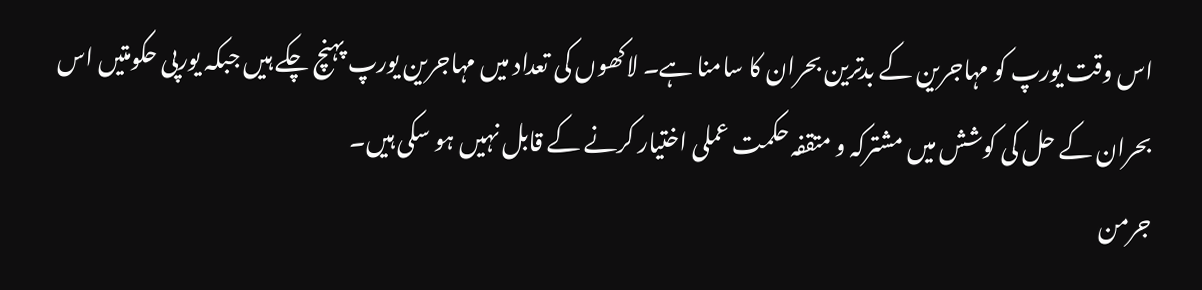اس وقت یورپ کو مہاجرین کے بدترین بحران کا سامنا ہے۔ لاکھوں کی تعداد میں مہاجرین یورپ پہنچ چکے ہیں جبکہ یورپی حکومتیں اس بحران کے حل کی کوشش میں مشترکہ و متقفہ حکمت عملی اختیار کرنے کے قابل نہیں ہو سکی ہیں۔
جرمن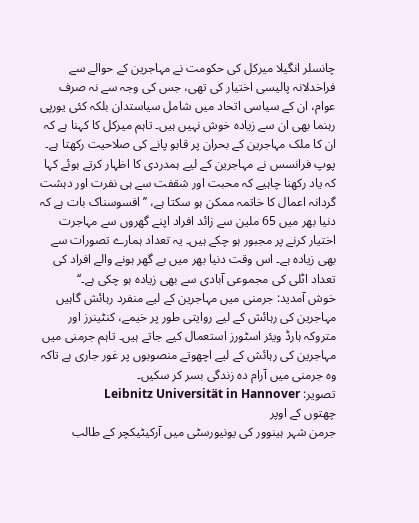چانسلر انگیلا میرکل کی حکومت نے مہاجرین کے حوالے سے فراخدلانہ پالیسی اختیار کی تھی، جس کی وجہ سے نہ صرف عوام، ان کے سیاسی اتحاد میں شامل سیاستدان بلکہ کئی یورپی رہنما بھی ان سے زیادہ خوش نہیں ہیں۔ تاہم میرکل کا کہنا ہے کہ ان کا ملک مہاجرین کے بحران پر قابو پانے کی صلاحیت رکھتا ہے۔
پوپ فرانسس نے مہاجرین کے لیے ہمدردی کا اظہار کرتے ہوئے کہا کہ یاد رکھنا چاہیے کہ محبت اور شقفت سے ہی نفرت اور دہشت گردانہ اعمال کا خاتمہ ممکن ہو سکتا ہے، ’’افسوسناک بات ہے کہ دنیا بھر میں 65 ملین سے زائد افراد اپنے گھروں سے مہاجرت اختیار کرنے پر مجبور ہو چکے ہیں۔ یہ تعداد ہمارے تصورات سے بھی زیادہ ہے۔ اس وقت دنیا بھر میں بے گھر ہونے والے افراد کی تعداد اٹلی کی مجموعی آبادی سے بھی زیادہ ہو چکی ہے۔‘‘
خوش آمدید: جرمنی میں مہاجرین کے لیے منفرد رہائش گاہیں
مہاجرین کی رہائش کے لیے روایتی طور پر خیمے، کنٹینرز اور متروکہ ہارڈ ویئر اسٹورز استعمال کیے جاتے ہیں۔ تاہم جرمنی میں مہاجرین کی رہائش کے لیے اچھوتے منصوبوں پر غور جاری ہے تاکہ وہ جرمنی میں آرام دہ زندگی بسر کر سکیں۔
تصویر: Leibnitz Universität in Hannover
چھتوں کے اوپر
جرمن شہر ہینوور کی یونیورسٹی میں آرکیٹیکچر کے طالب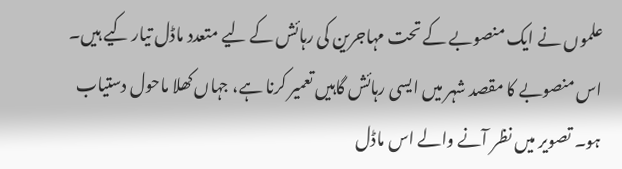علموں نے ایک منصوبے کے تحت مہاجرین کی رہائش کے لیے متعدد ماڈل تیار کیے ہیں۔ اس منصوبے کا مقصد شہر میں ایسی رہائش گاہیں تعمیر کرنا ہے، جہاں کھلا ماحول دستیاب ہو۔ تصویر میں نظر آنے والے اس ماڈل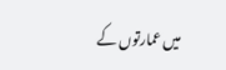میں عمارتوں کے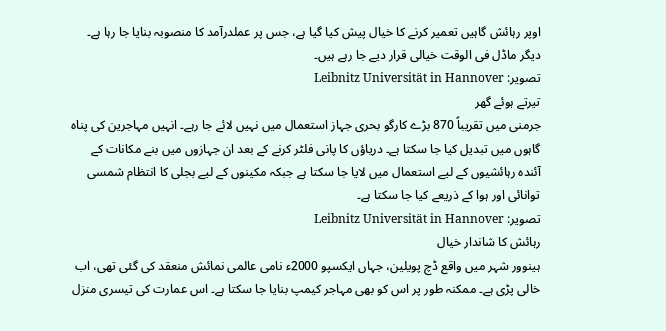اوپر رہائش گاہیں تعمیر کرنے کا خیال پیش کیا گیا ہے، جس پر عملدرآمد کا منصوبہ بنایا جا رہا ہے۔ دیگر ماڈل فی الوقت خیالی قرار دیے جا رہے ہیں۔
تصویر: Leibnitz Universität in Hannover
تیرتے ہوئے گھر
جرمنی میں تقریباً 870 بڑے کارگو بحری جہاز استعمال میں نہیں لائے جا رہے۔ انہیں مہاجرین کی پناہ گاہوں میں تبدیل کیا جا سکتا ہے۔ دریاؤں کا پانی فلٹر کرنے کے بعد ان جہازوں میں بنے مکانات کے آئندہ رہائشیوں کے لیے استعمال میں لایا جا سکتا ہے جبکہ مکینوں کے لیے بجلی کا انتظام شمسی توانائی اور ہوا کے ذریعے کیا جا سکتا ہے۔
تصویر: Leibnitz Universität in Hannover
رہائش کا شاندار خیال
ہینوور شہر میں واقع ڈچ پویلین، جہاں ایکسپو 2000ء نامی عالمی نمائش منعقد کی گئی تھی، اب خالی پڑی ہے۔ ممکنہ طور پر اس کو بھی مہاجر کیمپ بنایا جا سکتا ہے۔ اس عمارت کی تیسری منزل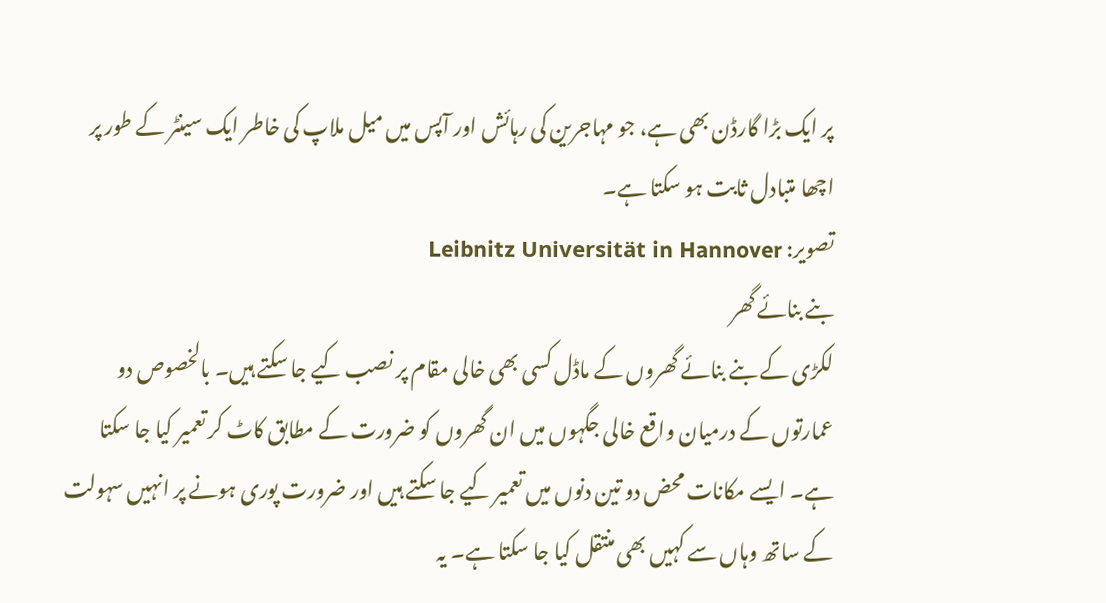پر ایک بڑا گارڈن بھی ہے، جو مہاجرین کی رہائش اور آپس میں میل ملاپ کی خاطر ایک سینٹر کے طور پر اچھا متبادل ثابت ہو سکتا ہے۔
تصویر: Leibnitz Universität in Hannover
بنے بنائے گھر
لکڑی کے بنے بنائے گھروں کے ماڈل کسی بھی خالی مقام پر نصب کیے جا سکتے ہیں۔ بالخصوص دو عمارتوں کے درمیان واقع خالی جگہوں میں ان گھروں کو ضرورت کے مطابق کاٹ کر تعمیر کیا جا سکتا ہے۔ ایسے مکانات محض دو تین دنوں میں تعمیر کیے جا سکتے ہیں اور ضرورت پوری ہونے پر انہیں سہولت کے ساتھ وہاں سے کہیں بھی منتقل کیا جا سکتا ہے۔ یہ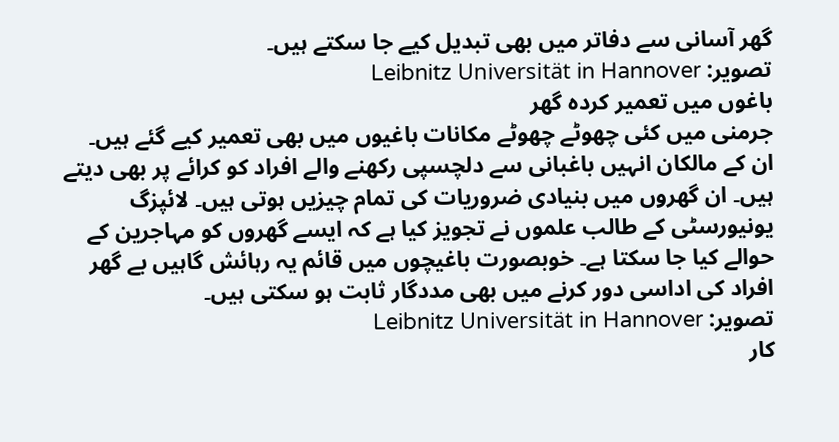گھر آسانی سے دفاتر میں بھی تبدیل کیے جا سکتے ہیں۔
تصویر: Leibnitz Universität in Hannover
باغوں میں تعمیر کردہ گھر
جرمنی میں کئی چھوٹے چھوٹے مکانات باغیوں میں بھی تعمیر کیے گئے ہیں۔ ان کے مالکان انہیں باغبانی سے دلچسپی رکھنے والے افراد کو کرائے پر بھی دیتے ہیں۔ ان گھروں میں بنیادی ضروریات کی تمام چیزیں ہوتی ہیں۔ لائپزگ یونیورسٹی کے طالب علموں نے تجویز کیا ہے کہ ایسے گھروں کو مہاجرین کے حوالے کیا جا سکتا ہے۔ خوبصورت باغیچوں میں قائم یہ رہائش گاہیں بے گھر افراد کی اداسی دور کرنے میں بھی مددگار ثابت ہو سکتی ہیں۔
تصویر: Leibnitz Universität in Hannover
کار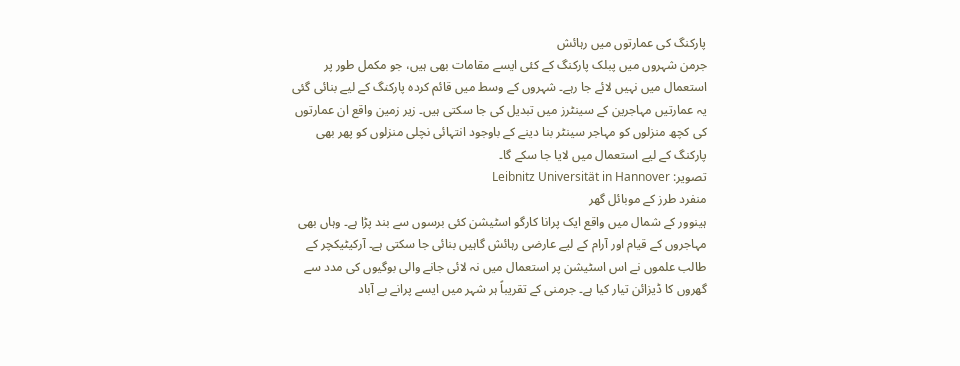پارکنگ کی عمارتوں میں رہائش
جرمن شہروں میں پبلک پارکنگ کے کئی ایسے مقامات بھی ہیں، جو مکمل طور پر استعمال میں نہیں لائے جا رہے۔ شہروں کے وسط میں قائم کردہ پارکنگ کے لیے بنائی گئی یہ عمارتیں مہاجرین کے سینٹرز میں تبدیل کی جا سکتی ہیں۔ زیر زمین واقع ان عمارتوں کی کچھ منزلوں کو مہاجر سینٹر بنا دینے کے باوجود انتہائی نچلی منزلوں کو پھر بھی پارکنگ کے لیے استعمال میں لایا جا سکے گا۔
تصویر: Leibnitz Universität in Hannover
منفرد طرز کے موبائل گھر
ہینوور کے شمال میں واقع ایک پرانا کارگو اسٹیشن کئی برسوں سے بند پڑا ہے۔ وہاں بھی مہاجروں کے قیام اور آرام کے لیے عارضی رہائش گاہیں بنائی جا سکتی ہے۔ آرکیٹیکچر کے طالب علموں نے اس اسٹیشن پر استعمال میں نہ لائی جانے والی بوگیوں کی مدد سے گھروں کا ڈیزائن تیار کیا ہے۔ جرمنی کے تقریباً ہر شہر میں ایسے پرانے بے آباد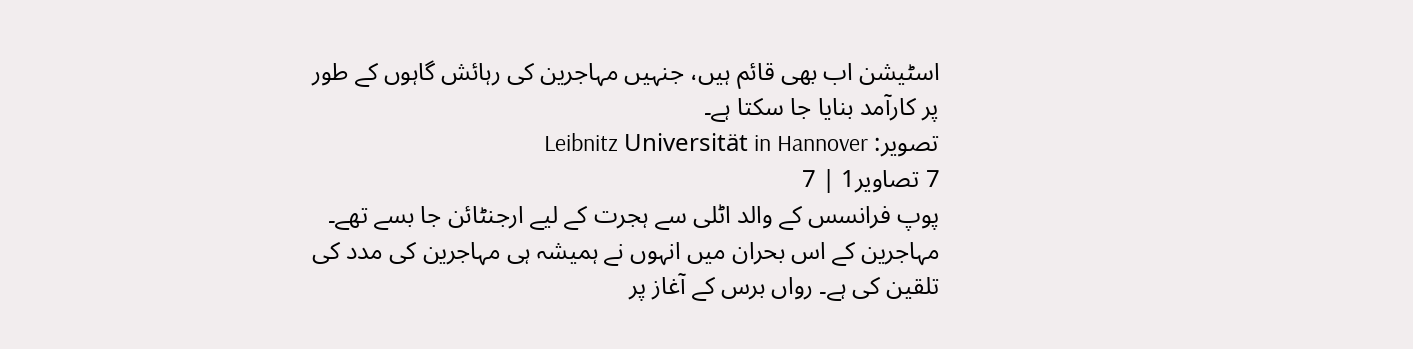اسٹیشن اب بھی قائم ہیں، جنہیں مہاجرین کی رہائش گاہوں کے طور پر کارآمد بنایا جا سکتا ہے۔
تصویر: Leibnitz Universität in Hannover
7 تصاویر1 | 7
پوپ فرانسس کے والد اٹلی سے ہجرت کے لیے ارجنٹائن جا بسے تھے۔ مہاجرین کے اس بحران میں انہوں نے ہمیشہ ہی مہاجرین کی مدد کی تلقین کی ہے۔ رواں برس کے آغاز پر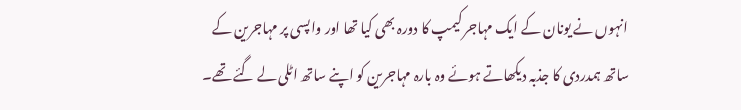انہوں نے یونان کے ایک مہاجر کیمپ کا دورہ بھی کیا تھا اور واپسی پر مہاجرین کے ساتھ ہمدردی کا جذبہ دیکھاتے ہوئے وہ بارہ مہاجرین کو اپنے ساتھ اٹلی لے گئے تھے۔